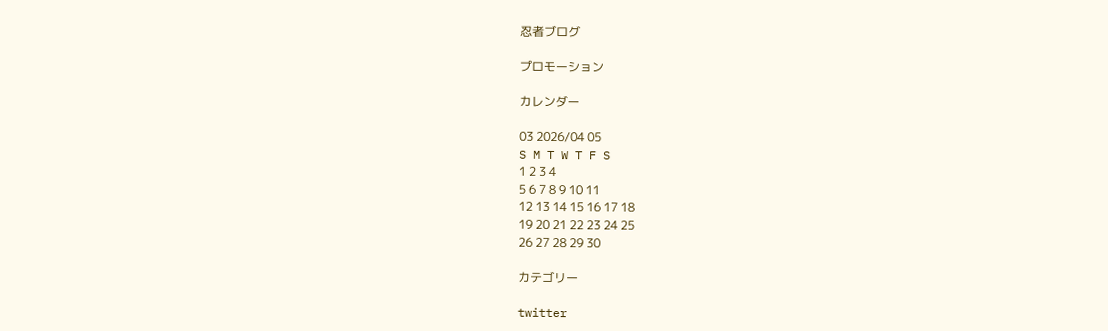忍者ブログ

プロモーション

カレンダー

03 2026/04 05
S M T W T F S
1 2 3 4
5 6 7 8 9 10 11
12 13 14 15 16 17 18
19 20 21 22 23 24 25
26 27 28 29 30

カテゴリー

twitter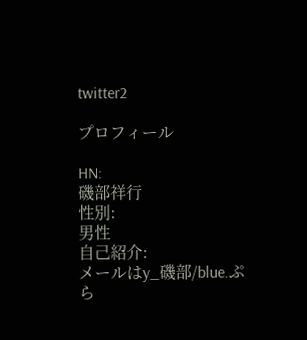twitter2

プロフィール

HN:
磯部祥行
性別:
男性
自己紹介:
メールはy_磯部/blue.ぷら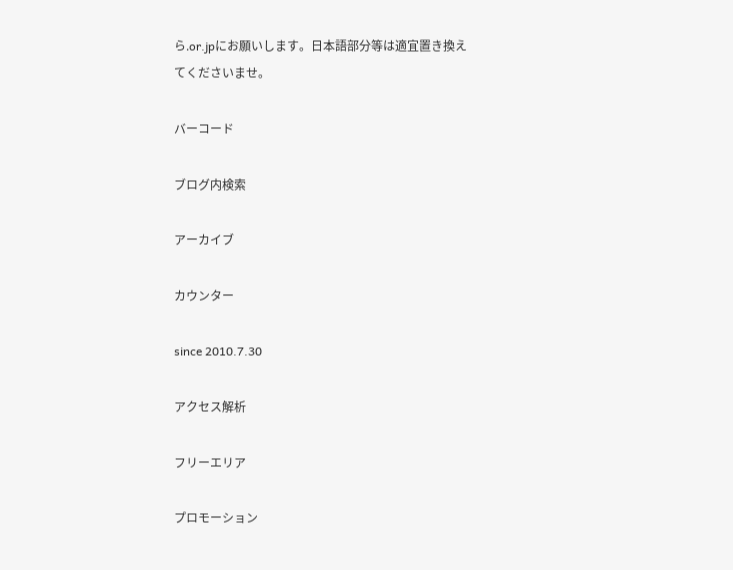ら.or.jpにお願いします。日本語部分等は適宜置き換えてくださいませ。

バーコード

ブログ内検索

アーカイブ

カウンター

since 2010.7.30

アクセス解析

フリーエリア

プロモーション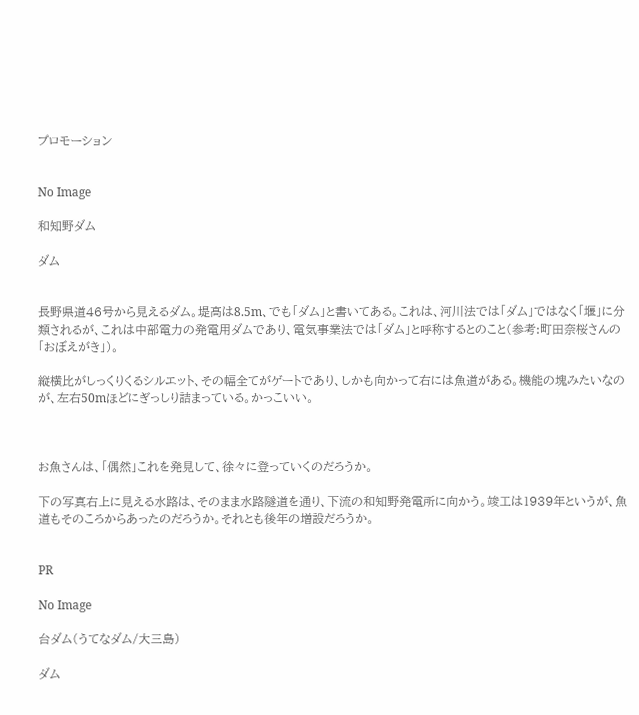プロモーション


No Image

和知野ダム

ダム


長野県道46号から見えるダム。堤高は8.5m、でも「ダム」と書いてある。これは、河川法では「ダム」ではなく「堰」に分類されるが、これは中部電力の発電用ダムであり、電気事業法では「ダム」と呼称するとのこと(参考:町田奈桜さんの「おぼえがき」)。

縦横比がしっくりくるシルエット、その幅全てがゲートであり、しかも向かって右には魚道がある。機能の塊みたいなのが、左右50mほどにぎっしり詰まっている。かっこいい。



お魚さんは、「偶然」これを発見して、徐々に登っていくのだろうか。

下の写真右上に見える水路は、そのまま水路隧道を通り、下流の和知野発電所に向かう。竣工は1939年というが、魚道もそのころからあったのだろうか。それとも後年の増設だろうか。


PR

No Image

台ダム(うてなダム/大三島)

ダム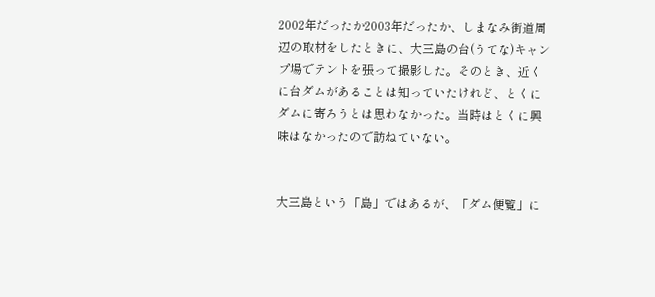2002年だったか2003年だったか、しまなみ街道周辺の取材をしたときに、大三島の台(うてな)キャンプ場でテントを張って撮影した。そのとき、近くに台ダムがあることは知っていたけれど、とくにダムに寄ろうとは思わなかった。当時はとくに興味はなかったので訪ねていない。


大三島という「島」ではあるが、「ダム便覧」に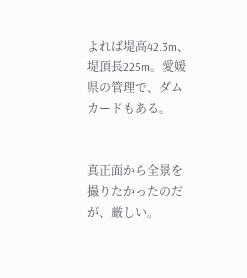よれば堤高42.3m、堤頂長225m。愛媛県の管理で、ダムカードもある。


真正面から全景を撮りたかったのだが、厳しい。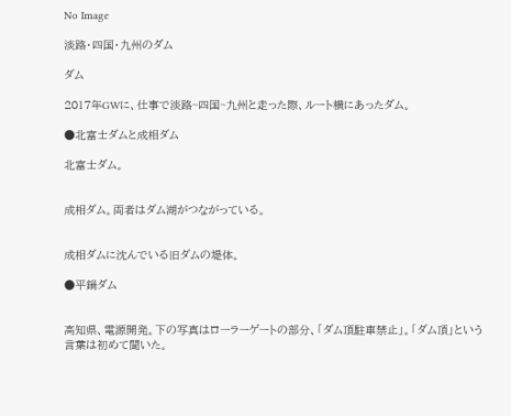No Image

淡路・四国・九州のダム

ダム

2017年GWに、仕事で淡路~四国~九州と走った際、ルート横にあったダム。

●北富士ダムと成相ダム

北富士ダム。


成相ダム。両者はダム湖がつながっている。


成相ダムに沈んでいる旧ダムの堤体。

●平鍋ダム


高知県、電源開発。下の写真はローラーゲートの部分、「ダム頂駐車禁止」。「ダム頂」という言葉は初めて聞いた。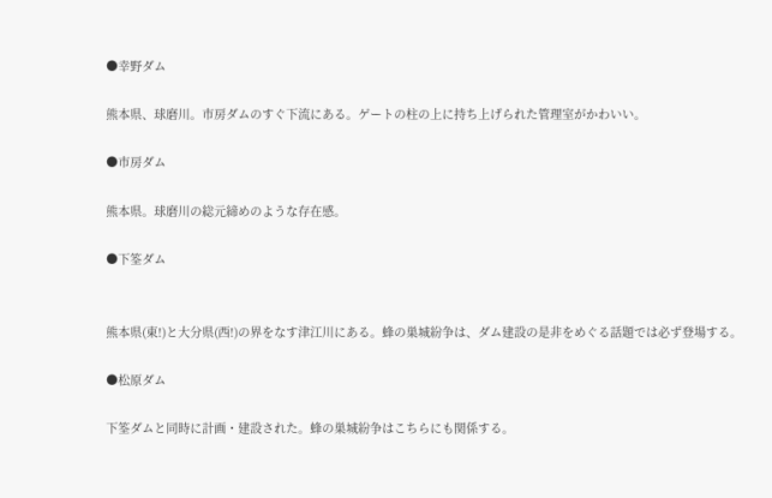●幸野ダム

熊本県、球磨川。市房ダムのすぐ下流にある。ゲートの柱の上に持ち上げられた管理室がかわいい。

●市房ダム

熊本県。球磨川の総元締めのような存在感。

●下筌ダム


熊本県(東!)と大分県(西!)の界をなす津江川にある。蜂の巣城紛争は、ダム建設の是非をめぐる話題では必ず登場する。

●松原ダム

下筌ダムと同時に計画・建設された。蜂の巣城紛争はこちらにも関係する。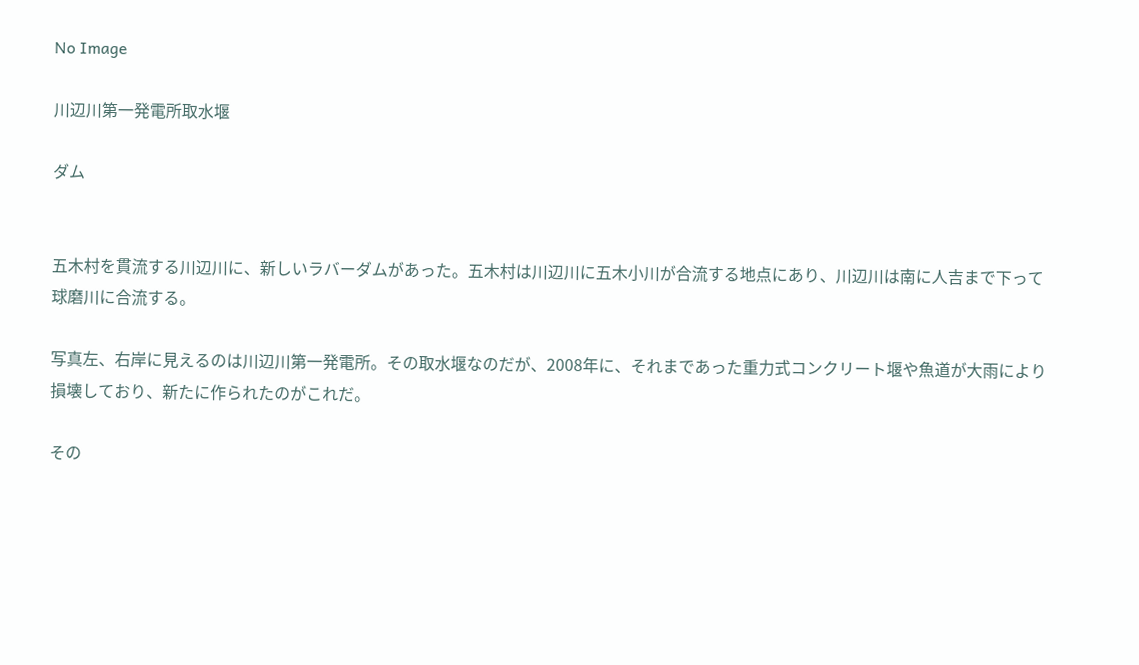No Image

川辺川第一発電所取水堰

ダム


五木村を貫流する川辺川に、新しいラバーダムがあった。五木村は川辺川に五木小川が合流する地点にあり、川辺川は南に人吉まで下って球磨川に合流する。

写真左、右岸に見えるのは川辺川第一発電所。その取水堰なのだが、2008年に、それまであった重力式コンクリート堰や魚道が大雨により損壊しており、新たに作られたのがこれだ。

その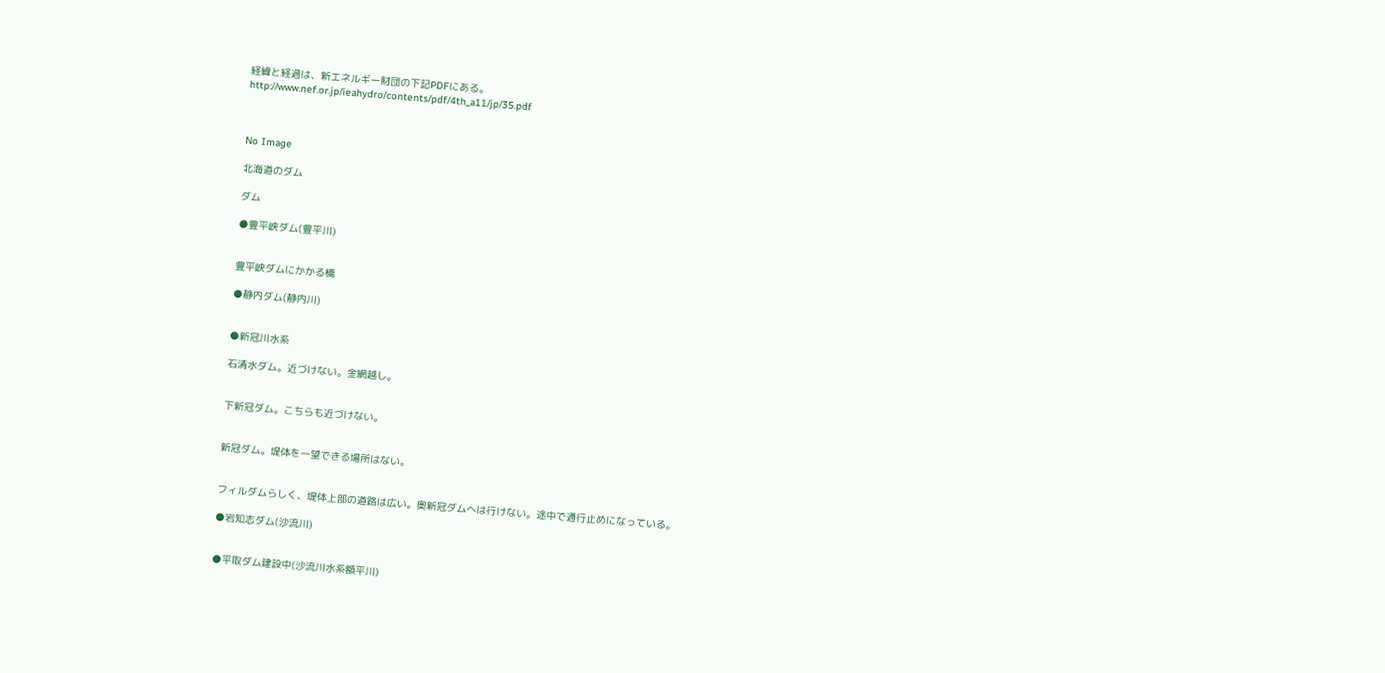経緯と経過は、新エネルギー財団の下記PDFにある。
http://www.nef.or.jp/ieahydro/contents/pdf/4th_a11/jp/35.pdf



No Image

北海道のダム

ダム

●豊平峡ダム(豊平川)


豊平峡ダムにかかる橋

●静内ダム(静内川)


●新冠川水系

石清水ダム。近づけない。金網越し。


下新冠ダム。こちらも近づけない。


新冠ダム。堤体を一望できる場所はない。


フィルダムらしく、堤体上部の道路は広い。奥新冠ダムへは行けない。途中で通行止めになっている。

●岩知志ダム(沙流川)


●平取ダム建設中(沙流川水系額平川)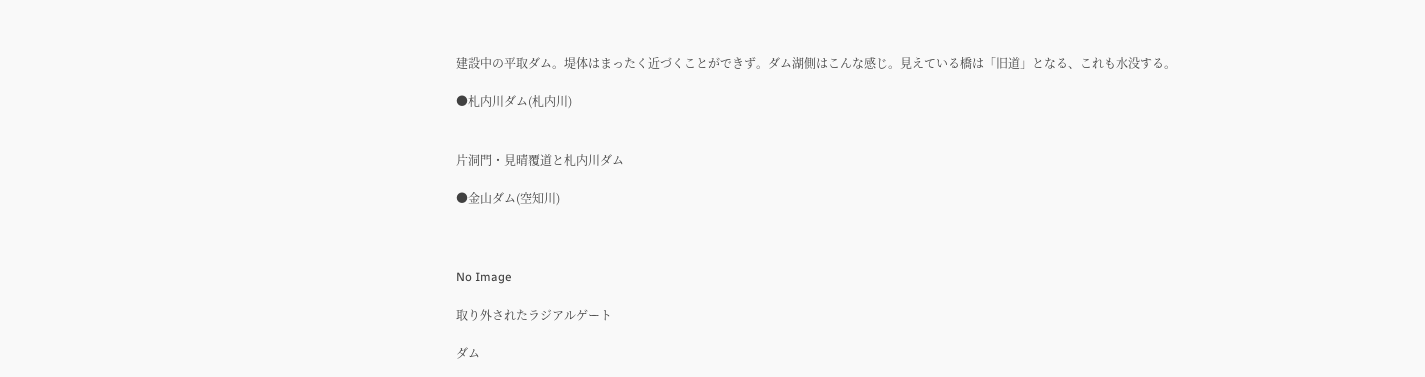建設中の平取ダム。堤体はまったく近づくことができず。ダム湖側はこんな感じ。見えている橋は「旧道」となる、これも水没する。

●札内川ダム(札内川)


片洞門・見晴覆道と札内川ダム

●金山ダム(空知川)



No Image

取り外されたラジアルゲート

ダム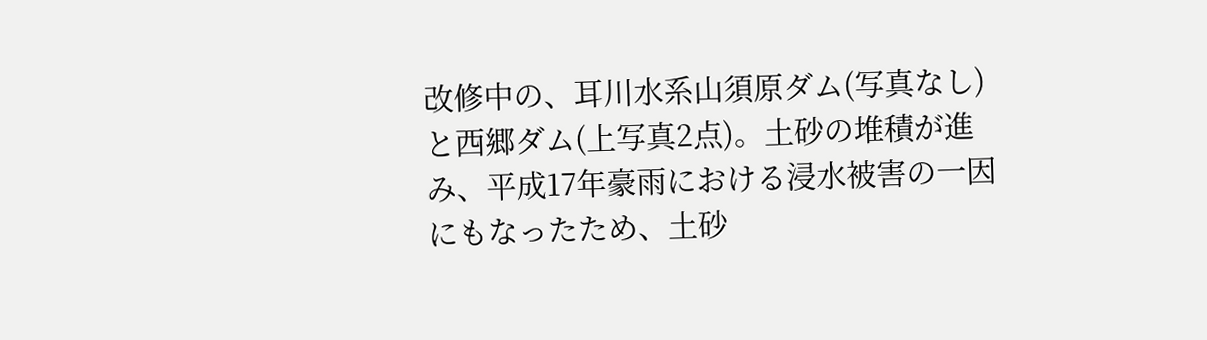改修中の、耳川水系山須原ダム(写真なし)と西郷ダム(上写真2点)。土砂の堆積が進み、平成17年豪雨における浸水被害の一因にもなったため、土砂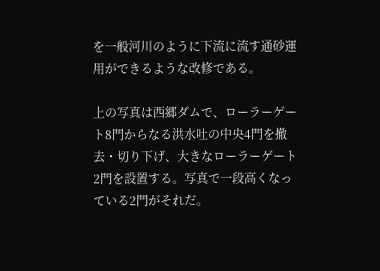を一般河川のように下流に流す通砂運用ができるような改修である。

上の写真は西郷ダムで、ローラーゲート8門からなる洪水吐の中央4門を撤去・切り下げ、大きなローラーゲート2門を設置する。写真で一段高くなっている2門がそれだ。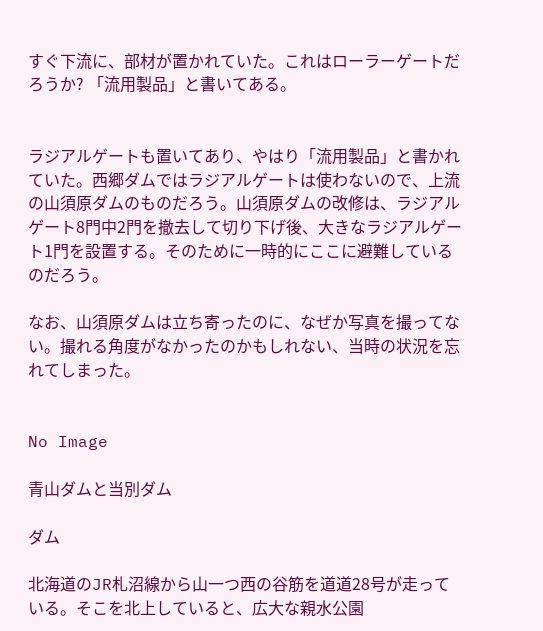すぐ下流に、部材が置かれていた。これはローラーゲートだろうか? 「流用製品」と書いてある。


ラジアルゲートも置いてあり、やはり「流用製品」と書かれていた。西郷ダムではラジアルゲートは使わないので、上流の山須原ダムのものだろう。山須原ダムの改修は、ラジアルゲート8門中2門を撤去して切り下げ後、大きなラジアルゲート1門を設置する。そのために一時的にここに避難しているのだろう。

なお、山須原ダムは立ち寄ったのに、なぜか写真を撮ってない。撮れる角度がなかったのかもしれない、当時の状況を忘れてしまった。


No Image

青山ダムと当別ダム

ダム

北海道のJR札沼線から山一つ西の谷筋を道道28号が走っている。そこを北上していると、広大な親水公園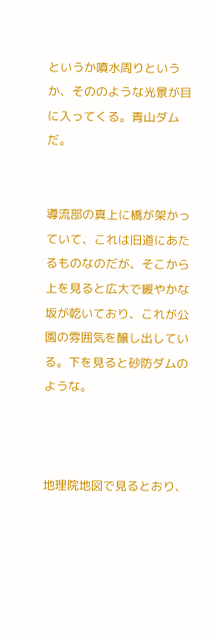というか噴水周りというか、そののような光景が目に入ってくる。青山ダムだ。


導流部の真上に橋が架かっていて、これは旧道にあたるものなのだが、そこから上を見ると広大で緩やかな坂が乾いており、これが公園の雰囲気を醸し出している。下を見ると砂防ダムのような。



地理院地図で見るとおり、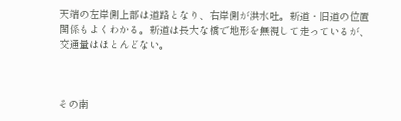天端の左岸側上部は道路となり、右岸側が洪水吐。新道・旧道の位置関係もよくわかる。新道は長大な橋で地形を無視して走っているが、交通量はほとんどない。



その南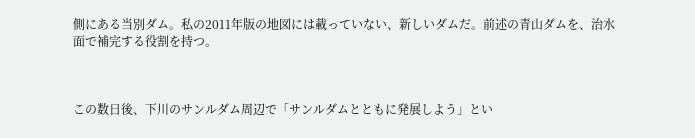側にある当別ダム。私の2011年版の地図には載っていない、新しいダムだ。前述の青山ダムを、治水面で補完する役割を持つ。



この数日後、下川のサンルダム周辺で「サンルダムとともに発展しよう」とい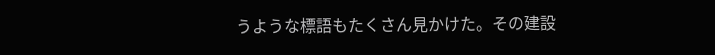うような標語もたくさん見かけた。その建設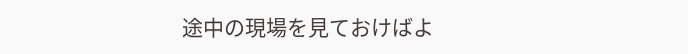途中の現場を見ておけばよ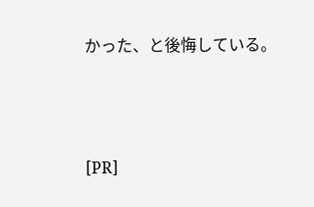かった、と後悔している。




[PR]